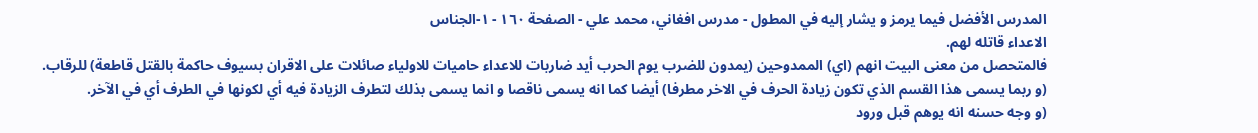المدرس الأفضل فيما يرمز و يشار إليه في المطول - مدرس افغاني، محمد علي - الصفحة ١٦٠ - ١-الجناس
الاعداء قاتله لهم.
فالمتحصل من معنى البيت انهم (اي) الممدوحين (يمدون للضرب يوم الحرب أيد ضاربات للاعداء حاميات للاولياء صائلات على الاقران بسيوف حاكمة بالقتل قاطعة) للرقاب.
(و ربما يسمى هذا القسم الذي تكون زيادة الحرف في الاخر مطرفا) أيضا كما انه يسمى ناقصا و انما يسمى بذلك لتطرف الزيادة فيه أي لكونها في الطرف أي في الآخر.
(و وجه حسنه انه يوهم قبل ورود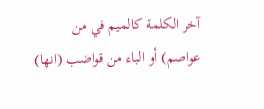آخر الكلمة كالميم في من عواصم) أو الباء من قواضب (انها)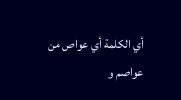أي الكلمة أي عواص من عواصم و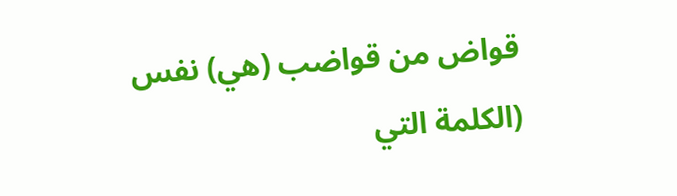قواض من قواضب (هي) نفس (الكلمة التي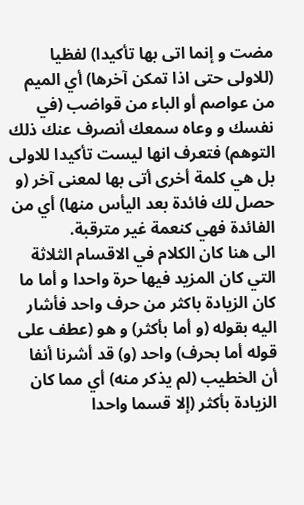مضت و إنما اتى بها تأكيدا) لفظيا (للاولى حتى اذا تمكن آخرها) أي الميم من عواصم أو الباء من قواضب (في نفسك و وعاه سمعك أنصرف عنك ذلك التوهم) فتعرف انها ليست تأكيدا للاولى بل هي كلمة أخرى أتى بها لمعنى آخر (و حصل لك فائدة بعد اليأس منها) أي من الفائدة فهي كنعمة غير مترقبة.
الى هنا كان الكلام في الاقسام الثلاثة التي كان المزيد فيها حرة واحدا و أما ما كان الزيادة باكثر من حرف واحد فأشار اليه بقوله (و أما بأكثر) و هو (عطف على قوله أما بحرف) واحد (و) قد أشرنا أنفا أن الخطيب (لم يذكر منه) أي مما كان الزيادة بأكثر (إلا قسما واحدا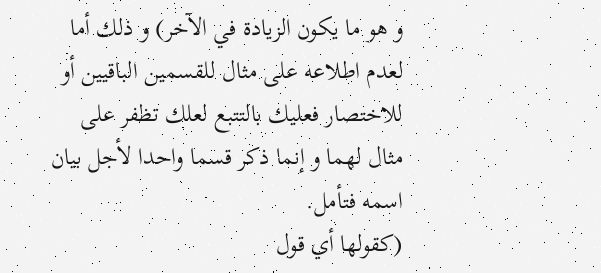و هو ما يكون الزيادة في الآخر) و ذلك أما لعدم اطلاعه على مثال للقسمين الباقيين أو للاختصار فعليك بالتتبع لعلك تظفر على مثال لهما و إنما ذكر قسما واحدا لأجل بيان اسمه فتأمل.
(كقولها أي قول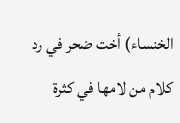الخنساء) أخت ضحر في رد كلام من لامها في كثرة